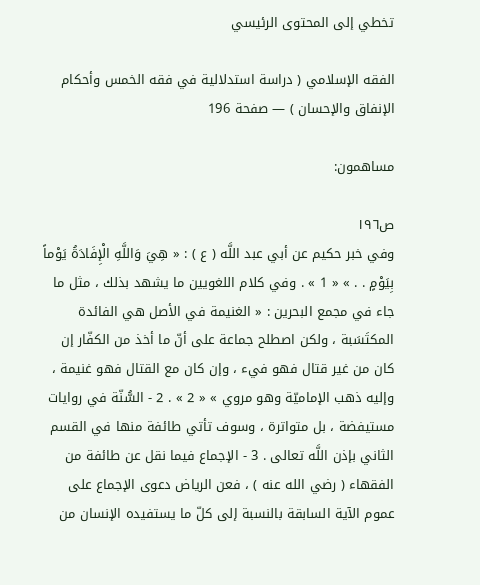تخطي إلى المحتوى الرئيسي

الفقه الإسلامي ( دراسة استدلالية في فقه الخمس وأحكام الإنفاق والإحسان ) — صفحة 196

مساهمون:

ص١٩٦
وفي خبر حكيم عن أبي عبد اللَّه ( ع ) : « هِيَ وَاللَّهِ الْإِفَادَةُ يَوْماً بِيَوْمٍ . . » « 1 » . وفي كلام اللغويين ما يشهد بذلك ، مثل ما جاء في مجمع البحرين : « الغنيمة في الأصل هي الفائدة المكتَسَبة ، ولكن اصطلح جماعة على أنّ ما أخذ من الكفّار إن كان من غير قتال فهو فيء ، وإن كان مع القتال فهو غنيمة ، وإليه ذهب الإماميّة وهو مروي » « 2 » . 2 - السُّنّة في روايات مستيفضة ، بل متواترة ، وسوف تأتي طائفة منها في القسم الثاني بإذن اللَّه تعالى . 3 - الإجماع فيما نقل عن طائفة من الفقهاء ( رضي الله عنه ) ، فعن الرياض دعوى الإجماع على عموم الآية السابقة بالنسبة إلى كلّ ما يستفيده الإنسان من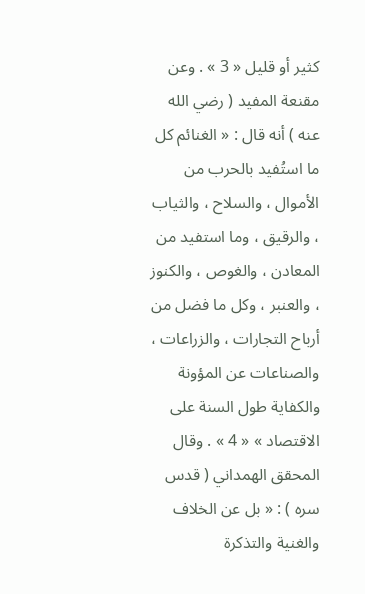كثير أو قليل « 3 » . وعن مقنعة المفيد ( رضي الله عنه ) أنه قال : « الغنائم كل ما استُفيد بالحرب من الأموال ، والسلاح ، والثياب ، والرقيق ، وما استفيد من المعادن ، والغوص ، والكنوز ، والعنبر ، وكل ما فضل من أرباح التجارات ، والزراعات ، والصناعات عن المؤونة والكفاية طول السنة على الاقتصاد » « 4 » . وقال المحقق الهمداني ( قدس سره ) : « بل عن الخلاف والغنية والتذكرة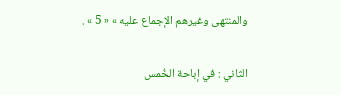والمنتهى وغيرهم الإجماع عليه » « 5 » .

الثاني : في إباحة الخُمس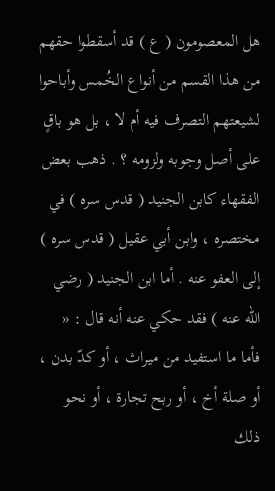هل المعصومون ( ع ) قد أسقطوا حقهم من هذا القسم من أنواع الخُمس وأباحوا لشيعتهم التصرف فيه أم لا ، بل هو باقٍ على أصل وجوبه ولزومه ؟ . ذهب بعض الفقهاء كابن الجنيد ( قدس سره ) في مختصره ، وابن أبي عقيل ( قدس سره ) إلى العفو عنه . أما ابن الجنيد ( رضي الله عنه ) فقد حكي عنه أنه قال : « فأما ما استفيد من ميراث ، أو كدّ بدن ، أو صلة أخ ، أو ربح تجارة ، أو نحو ذلك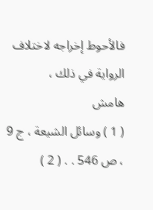فالأحوط إخراجه لاختلاف الرواية في ذلك ،
هامش
( 1 ) وسائل الشيعة ، ج 9 ، ص 546 . . ( 2 )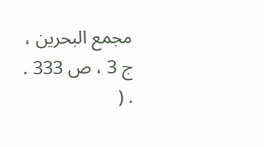مجمع البحرين ، ج 3 ، ص 333 . . (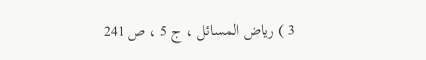3 ) رياض المسائل ، ج 5 ، ص 241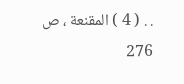. . ( 4 ) المقنعة ، ص 276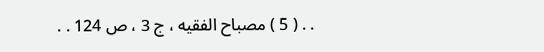. . ( 5 ) مصباح الفقيه ، ج 3 ، ص 124 . .